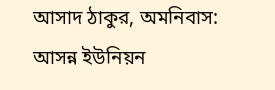আসাদ ঠাকুর, অমনিবাস: আসন্ন ইউনিয়ন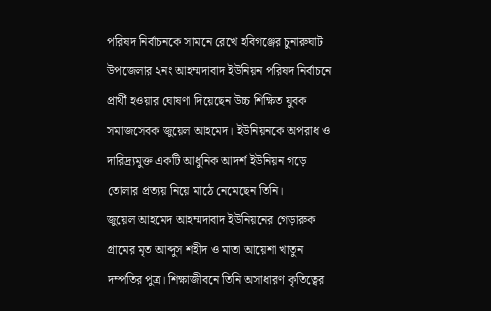পরিষদ নির্বাচনকে সামনে রেখে হবিগঞ্জের চুনারুঘাট উপজেলার ২নং আহম্মদাবাদ ইউনিয়ন পরিষদ নির্বাচনে প্রার্থী হওয়ার ঘোষণা দিয়েছেন উচ্চ শিক্ষিত যুবক সমাজসেবক জুয়েল আহমেদ। ইউনিয়নকে অপরাধ ও দারিদ্র্যমুক্ত একটি আধুনিক আদর্শ ইউনিয়ন গড়ে তোলার প্রত্যয় নিয়ে মাঠে নেমেছেন তিনি।
জুয়েল আহমেদ আহম্মদাবাদ ইউনিয়নের গেড়ারুক গ্রামের মৃত আব্দুস শহীদ ও মাতা আয়েশা খাতুন দম্পতির পুত্র। শিক্ষাজীবনে তিনি অসাধারণ কৃতিত্বের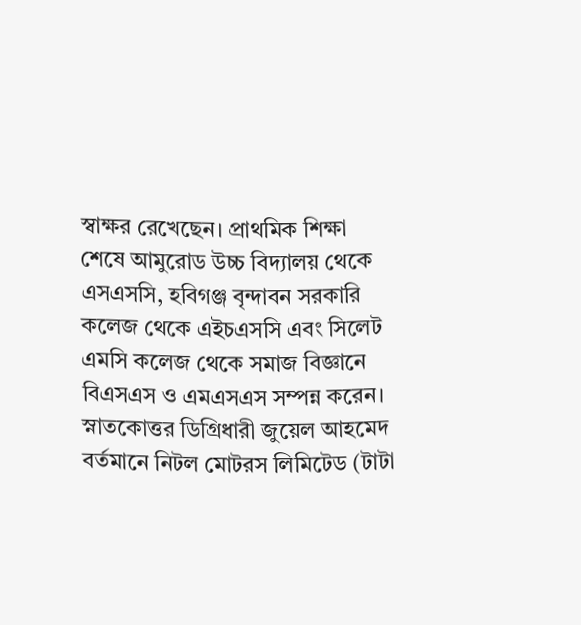স্বাক্ষর রেখেছেন। প্রাথমিক শিক্ষা শেষে আমুরোড উচ্চ বিদ্যালয় থেকে এসএসসি, হবিগঞ্জ বৃন্দাবন সরকারি কলেজ থেকে এইচএসসি এবং সিলেট এমসি কলেজ থেকে সমাজ বিজ্ঞানে বিএসএস ও এমএসএস সম্পন্ন করেন।
স্নাতকোত্তর ডিগ্রিধারী জুয়েল আহমেদ বর্তমানে নিটল মোটরস লিমিটেড (টাটা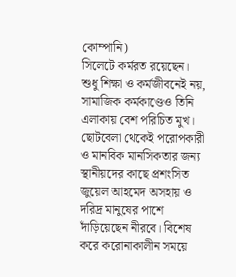কোম্পানি)
সিলেটে কর্মরত রয়েছেন।
শুধু শিক্ষা ও কর্মজীবনেই নয়, সামাজিক কর্মকাণ্ডেও তিনি এলাকায় বেশ পরিচিত মুখ। ছোটবেলা থেকেই পরোপকারী ও মানবিক মানসিকতার জন্য স্থানীয়দের কাছে প্রশংসিত জুয়েল আহমেদ অসহায় ও দরিদ্র মানুষের পাশে দাঁড়িয়েছেন নীরবে। বিশেষ করে করোনাকালীন সময়ে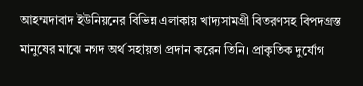আহম্মদাবাদ ইউনিয়নের বিভিন্ন এলাকায় খাদ্যসামগ্রী বিতরণসহ বিপদগ্রস্ত মানুষের মাঝে নগদ অর্থ সহায়তা প্রদান করেন তিনি। প্রাকৃতিক দুর্যোগ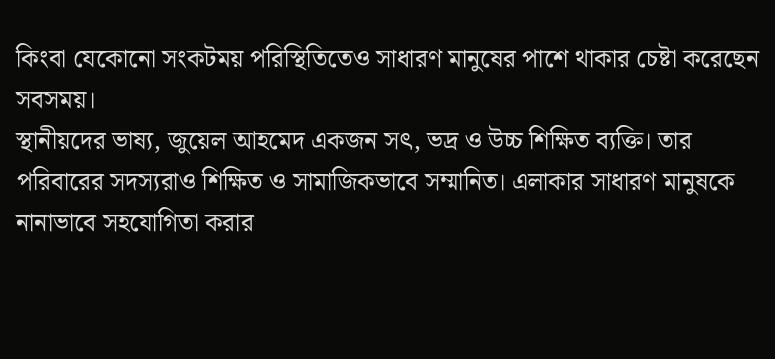কিংবা যেকোনো সংকটময় পরিস্থিতিতেও সাধারণ মানুষের পাশে থাকার চেষ্টা করেছেন সবসময়।
স্থানীয়দের ভাষ্য, জুয়েল আহমেদ একজন সৎ, ভদ্র ও উচ্চ শিক্ষিত ব্যক্তি। তার পরিবারের সদস্যরাও শিক্ষিত ও সামাজিকভাবে সম্মানিত। এলাকার সাধারণ মানুষকে নানাভাবে সহযোগিতা করার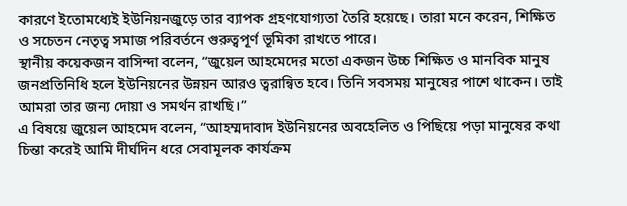কারণে ইতোমধ্যেই ইউনিয়নজুড়ে তার ব্যাপক গ্রহণযোগ্যতা তৈরি হয়েছে। তারা মনে করেন, শিক্ষিত ও সচেতন নেতৃত্ব সমাজ পরিবর্তনে গুরুত্বপূর্ণ ভূমিকা রাখতে পারে।
স্থানীয় কয়েকজন বাসিন্দা বলেন, “জুয়েল আহমেদের মতো একজন উচ্চ শিক্ষিত ও মানবিক মানুষ জনপ্রতিনিধি হলে ইউনিয়নের উন্নয়ন আরও ত্বরান্বিত হবে। তিনি সবসময় মানুষের পাশে থাকেন। তাই আমরা তার জন্য দোয়া ও সমর্থন রাখছি।”
এ বিষয়ে জুয়েল আহমেদ বলেন, “আহম্মদাবাদ ইউনিয়নের অবহেলিত ও পিছিয়ে পড়া মানুষের কথা চিন্তা করেই আমি দীর্ঘদিন ধরে সেবামূলক কার্যক্রম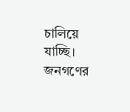চালিয়ে যাচ্ছি। জনগণের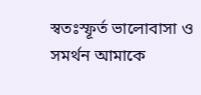স্বতঃস্ফূর্ত ভালোবাসা ও সমর্থন আমাকে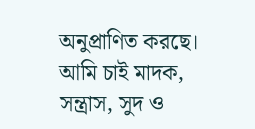অনুপ্রাণিত করছে। আমি চাই মাদক, সন্ত্রাস, সুদ ও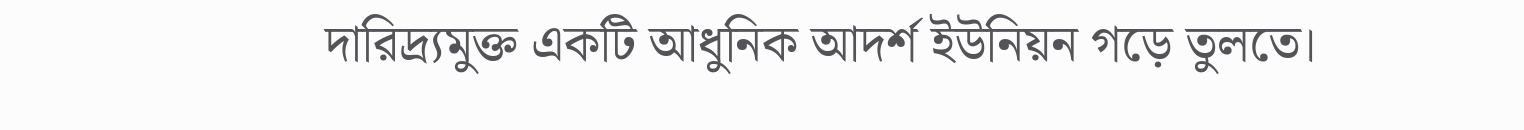দারিদ্র্যমুক্ত একটি আধুনিক আদর্শ ইউনিয়ন গড়ে তুলতে।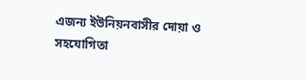এজন্য ইউনিয়নবাসীর দোয়া ও সহযোগিতা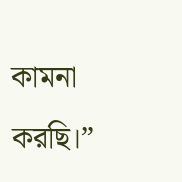কামনা করছি।”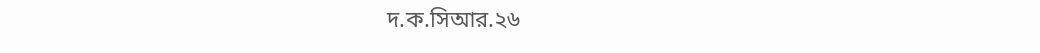দ.ক.সিআর.২৬